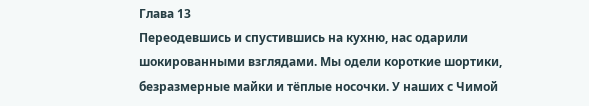Глава 13
Переодевшись и спустившись на кухню, нас одарили шокированными взглядами. Мы одели короткие шортики, безразмерные майки и тёплые носочки. У наших с Чимой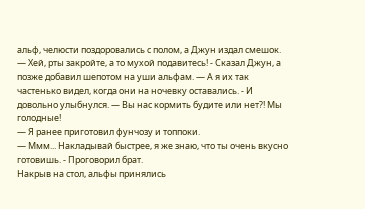альф, челюсти поздоровались с полом, а Джун издал смешок.
— Хей, рты закройте, а то мухой подавитесь! - Сказал Джун, а позже добавил шепотом на уши альфам. — А я их так частенько видел, когда они на ночевку оставались. - И довольно улыбнулся. — Вы нас кормить будите или нет?! Мы голодные!
— Я ранее приготовил фунчозу и топпоки.
— Ммм... Накладывай быстрее, я же знаю, что ты очень вкусно готовишь. - Проговорил брат.
Накрыв на стол, альфы принялись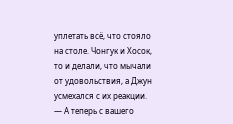уплетать всё, что стояло на столе. Чонгук и Хосок, то и делали, что мычали от удовольствия, а Джун усмехался с их реакции.
— А теперь с вашего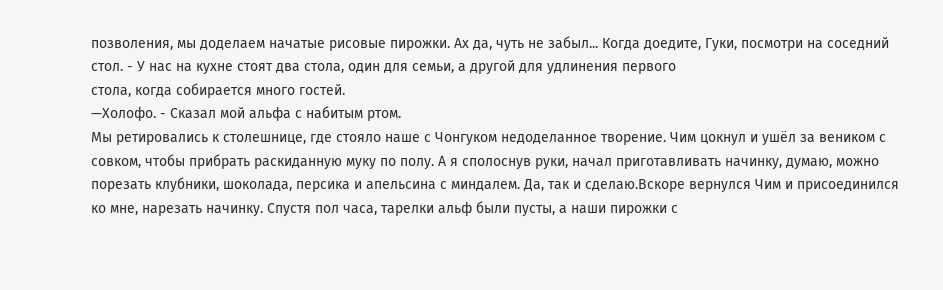позволения, мы доделаем начатые рисовые пирожки. Ах да, чуть не забыл... Когда доедите, Гуки, посмотри на соседний стол. - У нас на кухне стоят два стола, один для семьи, а другой для удлинения первого
стола, когда собирается много гостей.
—Холофо. - Сказал мой альфа с набитым ртом.
Мы ретировались к столешнице, где стояло наше с Чонгуком недоделанное творение. Чим цокнул и ушёл за веником с совком, чтобы прибрать раскиданную муку по полу. А я сполоснув руки, начал приготавливать начинку, думаю, можно порезать клубники, шоколада, персика и апельсина с миндалем. Да, так и сделаю.Вскоре вернулся Чим и присоединился ко мне, нарезать начинку. Спустя пол часа, тарелки альф были пусты, а наши пирожки с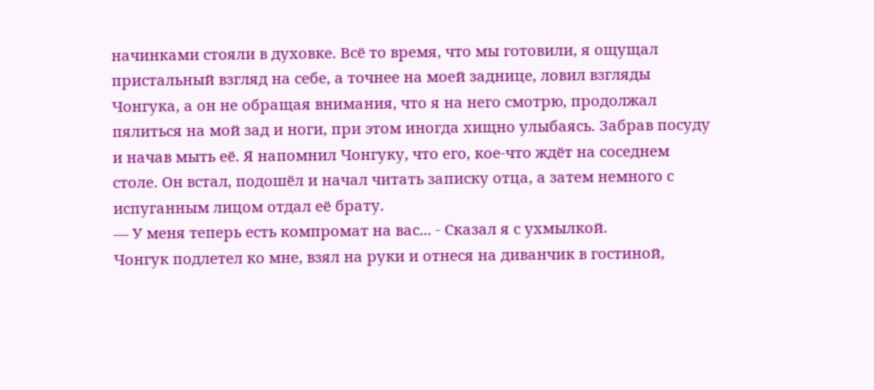начинками стояли в духовке. Всё то время, что мы готовили, я ощущал пристальный взгляд на себе, а точнее на моей заднице, ловил взгляды Чонгука, а он не обращая внимания, что я на него смотрю, продолжал пялиться на мой зад и ноги, при этом иногда хищно улыбаясь. Забрав посуду и начав мыть её. Я напомнил Чонгуку, что его, кое-что ждёт на соседнем столе. Он встал, подошёл и начал читать записку отца, а затем немного с испуганным лицом отдал её брату.
— У меня теперь есть компромат на вас... - Сказал я с ухмылкой.
Чонгук подлетел ко мне, взял на руки и отнеся на диванчик в гостиной,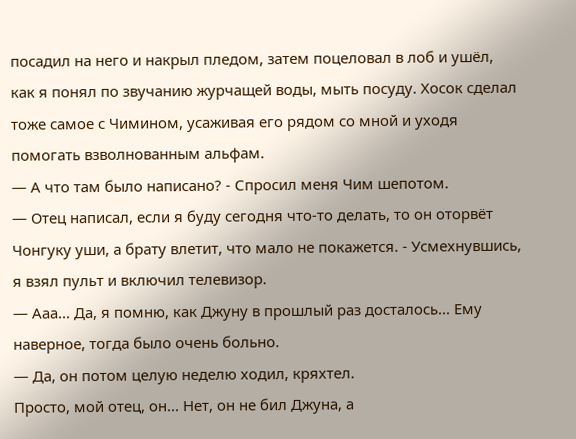посадил на него и накрыл пледом, затем поцеловал в лоб и ушёл, как я понял по звучанию журчащей воды, мыть посуду. Хосок сделал тоже самое с Чимином, усаживая его рядом со мной и уходя помогать взволнованным альфам.
— А что там было написано? - Спросил меня Чим шепотом.
— Отец написал, если я буду сегодня что-то делать, то он оторвёт Чонгуку уши, а брату влетит, что мало не покажется. - Усмехнувшись, я взял пульт и включил телевизор.
— Ааа... Да, я помню, как Джуну в прошлый раз досталось... Ему наверное, тогда было очень больно.
— Да, он потом целую неделю ходил, кряхтел.
Просто, мой отец, он... Нет, он не бил Джуна, а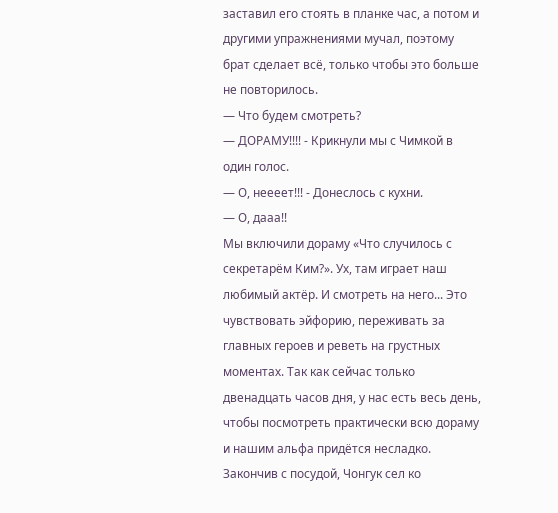заставил его стоять в планке час, а потом и другими упражнениями мучал, поэтому брат сделает всё, только чтобы это больше не повторилось.
— Что будем смотреть?
— ДОРАМУ!!!! - Крикнули мы с Чимкой в один голос.
— О, неееет!!! - Донеслось с кухни.
— О, дааа!!
Мы включили дораму «Что случилось с секретарём Ким?». Ух, там играет наш любимый актёр. И смотреть на него... Это чувствовать эйфорию, переживать за главных героев и реветь на грустных моментах. Так как сейчас только двенадцать часов дня, у нас есть весь день, чтобы посмотреть практически всю дораму и нашим альфа придётся несладко.
Закончив с посудой, Чонгук сел ко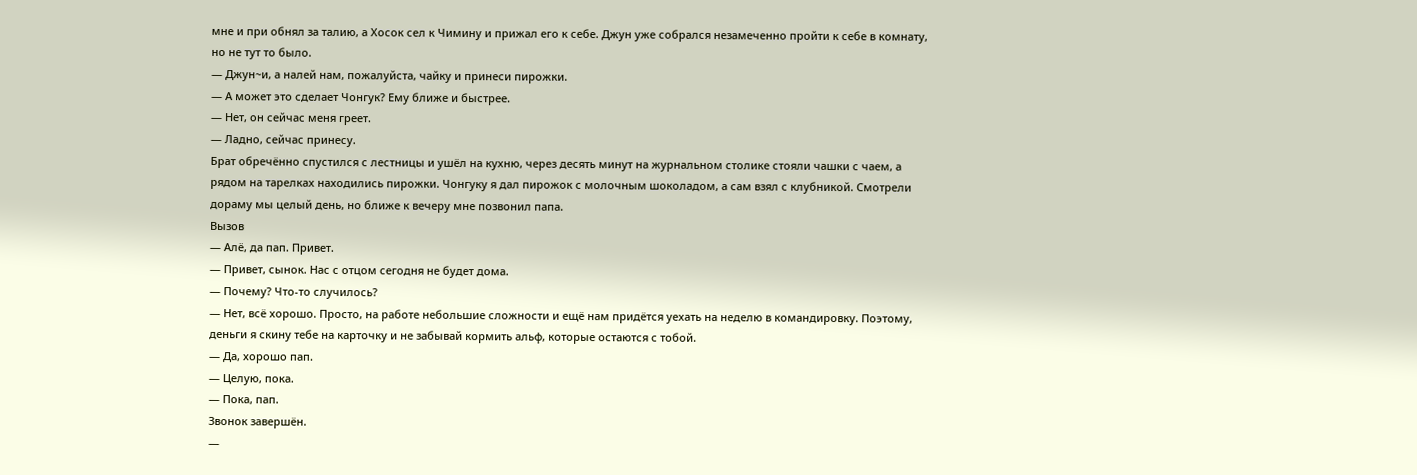мне и при обнял за талию, а Хосок сел к Чимину и прижал его к себе. Джун уже собрался незамеченно пройти к себе в комнату, но не тут то было.
— Джун~и, а налей нам, пожалуйста, чайку и принеси пирожки.
— А может это сделает Чонгук? Ему ближе и быстрее.
— Нет, он сейчас меня греет.
— Ладно, сейчас принесу.
Брат обречённо спустился с лестницы и ушёл на кухню, через десять минут на журнальном столике стояли чашки с чаем, а рядом на тарелках находились пирожки. Чонгуку я дал пирожок с молочным шоколадом, а сам взял с клубникой. Смотрели дораму мы целый день, но ближе к вечеру мне позвонил папа.
Вызов
— Алё, да пап. Привет.
— Привет, сынок. Нас с отцом сегодня не будет дома.
— Почему? Что-то случилось?
— Нет, всё хорошо. Просто, на работе небольшие сложности и ещё нам придётся уехать на неделю в командировку. Поэтому, деньги я скину тебе на карточку и не забывай кормить альф, которые остаются с тобой.
— Да, хорошо пап.
— Целую, пока.
— Пока, пап.
Звонок завершён.
—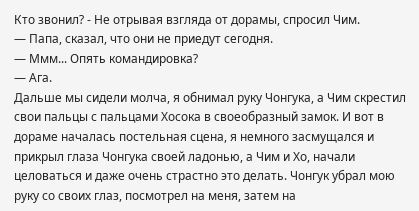Кто звонил? - Не отрывая взгляда от дорамы, спросил Чим.
— Папа, сказал, что они не приедут сегодня.
— Ммм... Опять командировка?
— Ага.
Дальше мы сидели молча, я обнимал руку Чонгука, а Чим скрестил свои пальцы с пальцами Хосока в своеобразный замок. И вот в дораме началась постельная сцена, я немного засмущался и прикрыл глаза Чонгука своей ладонью, а Чим и Хо, начали целоваться и даже очень страстно это делать. Чонгук убрал мою руку со своих глаз, посмотрел на меня, затем на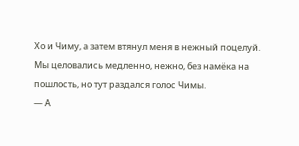Хо и Чиму, а затем втянул меня в нежный поцелуй. Мы целовались медленно, нежно, без намёка на пошлость, но тут раздался голос Чимы.
— А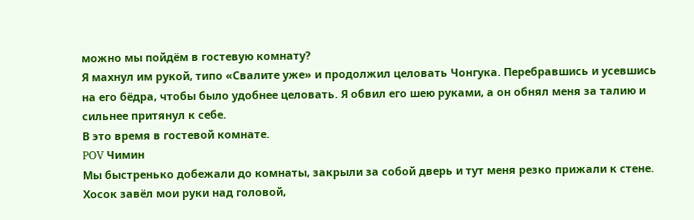можно мы пойдём в гостевую комнату?
Я махнул им рукой, типо «Свалите уже» и продолжил целовать Чонгука. Перебравшись и усевшись на его бёдра, чтобы было удобнее целовать. Я обвил его шею руками, а он обнял меня за талию и сильнее притянул к себе.
В это время в гостевой комнате.
POV Чимин
Мы быстренько добежали до комнаты, закрыли за собой дверь и тут меня резко прижали к стене. Хосок завёл мои руки над головой,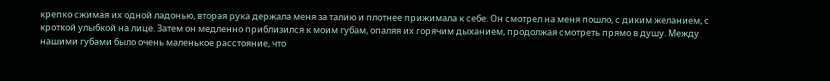крепко сжимая их одной ладонью, вторая рука держала меня за талию и плотнее прижимала к себе. Он смотрел на меня пошло, с диким желанием, с кроткой улыбкой на лице. Затем он медленно приблизился к моим губам, опаляя их горячим дыханием, продолжая смотреть прямо в душу. Между нашими губами было очень маленькое расстояние, что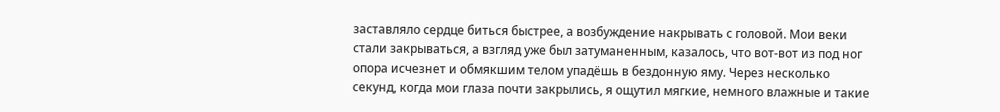заставляло сердце биться быстрее, а возбуждение накрывать с головой. Мои веки стали закрываться, а взгляд уже был затуманенным, казалось, что вот-вот из под ног опора исчезнет и обмякшим телом упадёшь в бездонную яму. Через несколько секунд, когда мои глаза почти закрылись, я ощутил мягкие, немного влажные и такие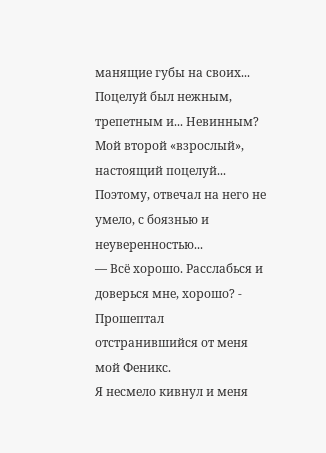манящие губы на своих... Поцелуй был нежным, трепетным и... Невинным? Мой второй «взрослый», настоящий поцелуй... Поэтому, отвечал на него не умело, с боязнью и неуверенностью...
— Всё хорошо. Расслабься и доверься мне, хорошо? - Прошептал отстранившийся от меня мой Феникс.
Я несмело кивнул и меня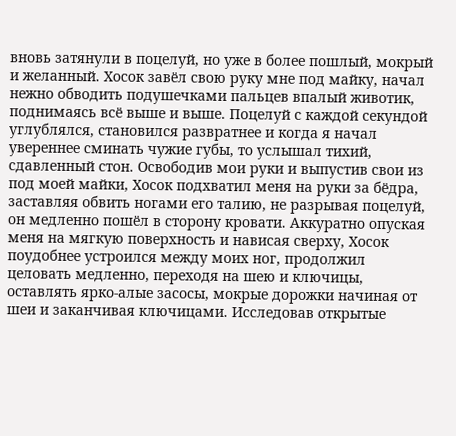вновь затянули в поцелуй, но уже в более пошлый, мокрый и желанный. Хосок завёл свою руку мне под майку, начал нежно обводить подушечками пальцев впалый животик, поднимаясь всё выше и выше. Поцелуй с каждой секундой углублялся, становился развратнее и когда я начал увереннее сминать чужие губы, то услышал тихий, сдавленный стон. Освободив мои руки и выпустив свои из под моей майки, Хосок подхватил меня на руки за бёдра, заставляя обвить ногами его талию, не разрывая поцелуй, он медленно пошёл в сторону кровати. Аккуратно опуская меня на мягкую поверхность и нависая сверху, Хосок поудобнее устроился между моих ног, продолжил целовать медленно, переходя на шею и ключицы, оставлять ярко-алые засосы, мокрые дорожки начиная от шеи и заканчивая ключицами. Исследовав открытые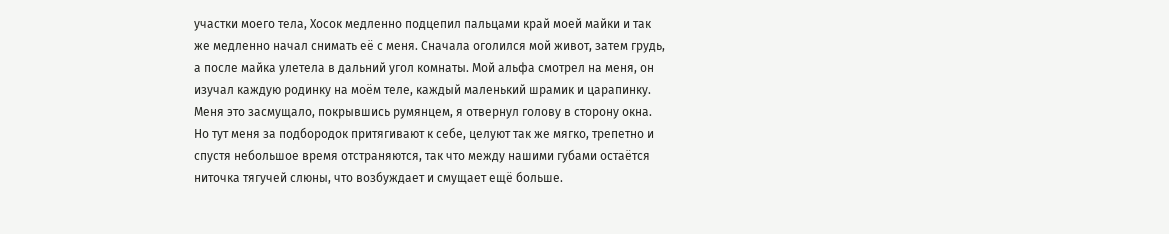участки моего тела, Хосок медленно подцепил пальцами край моей майки и так же медленно начал снимать её с меня. Сначала оголился мой живот, затем грудь, а после майка улетела в дальний угол комнаты. Мой альфа смотрел на меня, он изучал каждую родинку на моём теле, каждый маленький шрамик и царапинку. Меня это засмущало, покрывшись румянцем, я отвернул голову в сторону окна. Но тут меня за подбородок притягивают к себе, целуют так же мягко, трепетно и спустя небольшое время отстраняются, так что между нашими губами остаётся ниточка тягучей слюны, что возбуждает и смущает ещё больше.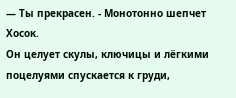— Ты прекрасен. - Монотонно шепчет Хосок.
Он целует скулы, ключицы и лёгкими поцелуями спускается к груди,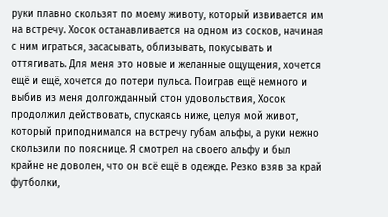руки плавно скользят по моему животу, который извивается им на встречу. Хосок останавливается на одном из сосков, начиная с ним играться, засасывать, облизывать, покусывать и оттягивать. Для меня это новые и желанные ощущения, хочется ещё и ещё, хочется до потери пульса. Поиграв ещё немного и выбив из меня долгожданный стон удовольствия, Хосок продолжил действовать, спускаясь ниже, целуя мой живот, который приподнимался на встречу губам альфы, а руки нежно скользили по пояснице. Я смотрел на своего альфу и был крайне не доволен, что он всё ещё в одежде. Резко взяв за край футболки,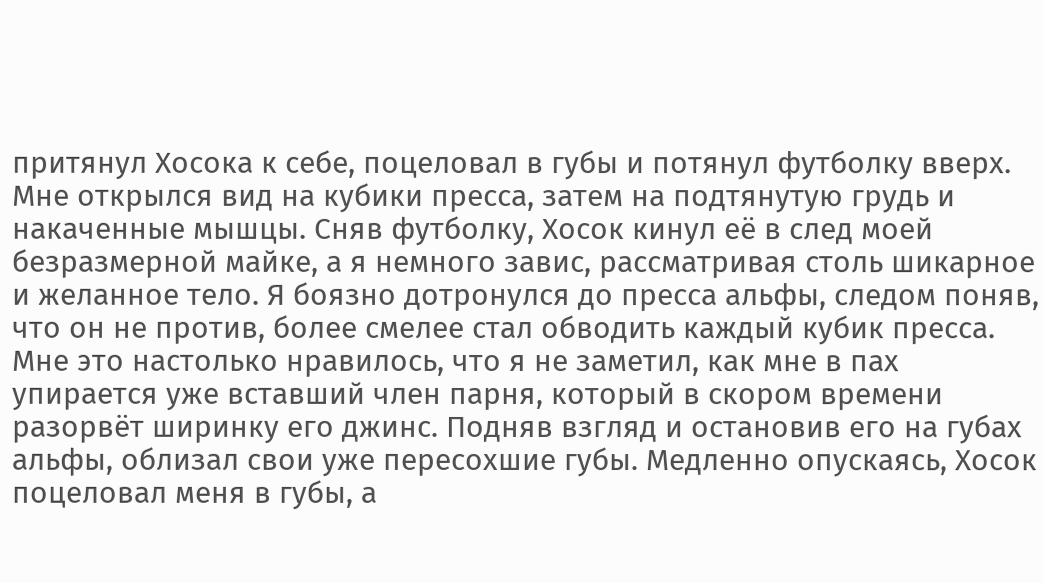притянул Хосока к себе, поцеловал в губы и потянул футболку вверх. Мне открылся вид на кубики пресса, затем на подтянутую грудь и накаченные мышцы. Сняв футболку, Хосок кинул её в след моей безразмерной майке, а я немного завис, рассматривая столь шикарное и желанное тело. Я боязно дотронулся до пресса альфы, следом поняв, что он не против, более смелее стал обводить каждый кубик пресса. Мне это настолько нравилось, что я не заметил, как мне в пах упирается уже вставший член парня, который в скором времени разорвёт ширинку его джинс. Подняв взгляд и остановив его на губах альфы, облизал свои уже пересохшие губы. Медленно опускаясь, Хосок поцеловал меня в губы, а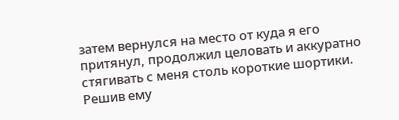затем вернулся на место от куда я его притянул, продолжил целовать и аккуратно стягивать с меня столь короткие шортики. Решив ему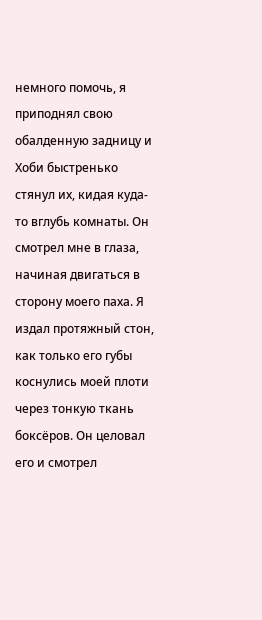немного помочь, я приподнял свою обалденную задницу и Хоби быстренько стянул их, кидая куда-то вглубь комнаты. Он смотрел мне в глаза, начиная двигаться в сторону моего паха. Я издал протяжный стон, как только его губы коснулись моей плоти через тонкую ткань боксёров. Он целовал его и смотрел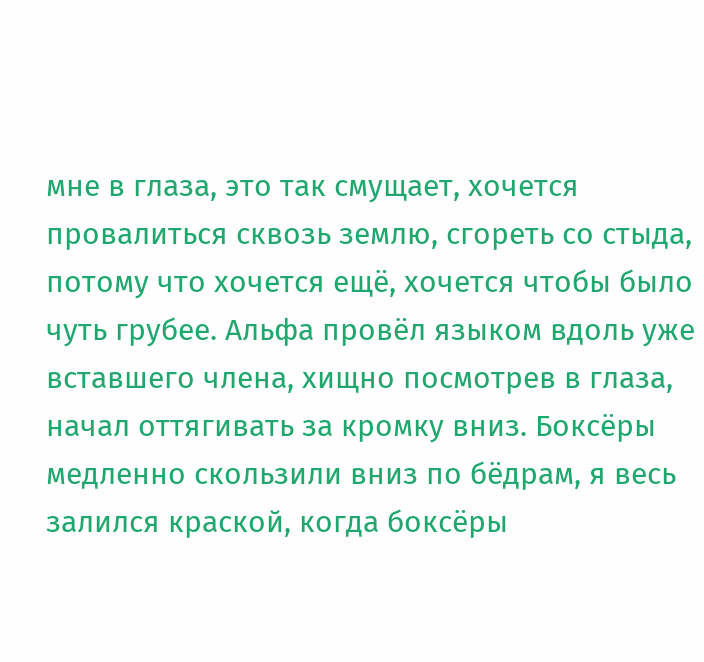мне в глаза, это так смущает, хочется провалиться сквозь землю, сгореть со стыда, потому что хочется ещё, хочется чтобы было чуть грубее. Альфа провёл языком вдоль уже вставшего члена, хищно посмотрев в глаза, начал оттягивать за кромку вниз. Боксёры медленно скользили вниз по бёдрам, я весь залился краской, когда боксёры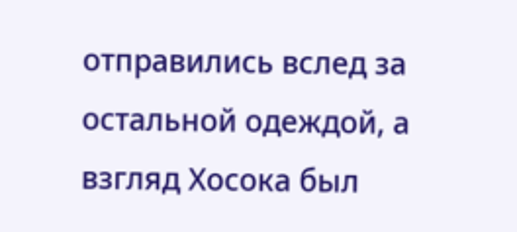отправились вслед за остальной одеждой, а взгляд Хосока был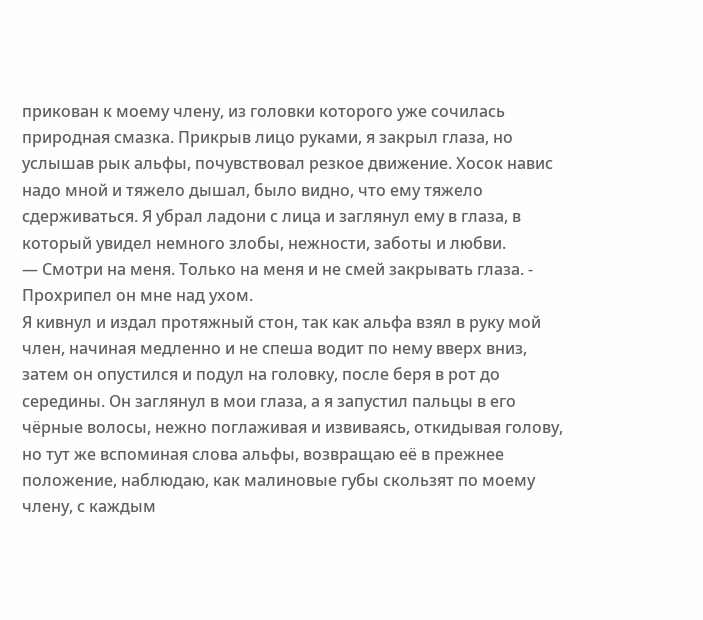прикован к моему члену, из головки которого уже сочилась природная смазка. Прикрыв лицо руками, я закрыл глаза, но услышав рык альфы, почувствовал резкое движение. Хосок навис надо мной и тяжело дышал, было видно, что ему тяжело сдерживаться. Я убрал ладони с лица и заглянул ему в глаза, в который увидел немного злобы, нежности, заботы и любви.
— Смотри на меня. Только на меня и не смей закрывать глаза. - Прохрипел он мне над ухом.
Я кивнул и издал протяжный стон, так как альфа взял в руку мой член, начиная медленно и не спеша водит по нему вверх вниз, затем он опустился и подул на головку, после беря в рот до середины. Он заглянул в мои глаза, а я запустил пальцы в его чёрные волосы, нежно поглаживая и извиваясь, откидывая голову, но тут же вспоминая слова альфы, возвращаю её в прежнее положение, наблюдаю, как малиновые губы скользят по моему члену, с каждым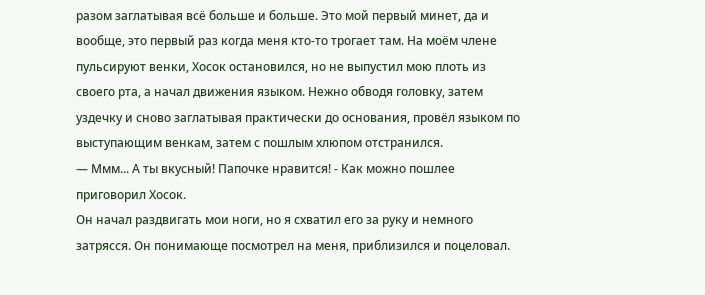разом заглатывая всё больше и больше. Это мой первый минет, да и вообще, это первый раз когда меня кто-то трогает там. На моём члене пульсируют венки, Хосок остановился, но не выпустил мою плоть из своего рта, а начал движения языком. Нежно обводя головку, затем уздечку и сново заглатывая практически до основания, провёл языком по выступающим венкам, затем с пошлым хлюпом отстранился.
— Ммм... А ты вкусный! Папочке нравится! - Как можно пошлее приговорил Хосок.
Он начал раздвигать мои ноги, но я схватил его за руку и немного затрясся. Он понимающе посмотрел на меня, приблизился и поцеловал.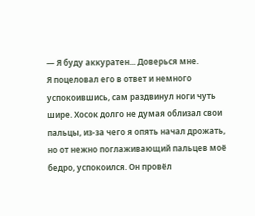— Я буду аккуратен... Доверься мне.
Я поцеловал его в ответ и немного успокоившись, сам раздвинул ноги чуть шире. Хосок долго не думая облизал свои пальцы, из-за чего я опять начал дрожать, но от нежно поглаживающий пальцев моё бедро, успокоился. Он провёл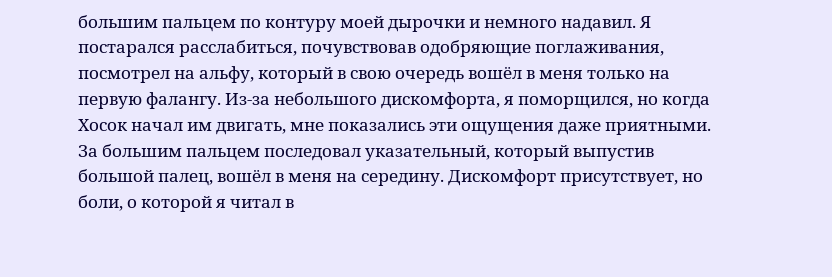большим пальцем по контуру моей дырочки и немного надавил. Я постарался расслабиться, почувствовав одобряющие поглаживания, посмотрел на альфу, который в свою очередь вошёл в меня только на первую фалангу. Из-за небольшого дискомфорта, я поморщился, но когда Хосок начал им двигать, мне показались эти ощущения даже приятными. За большим пальцем последовал указательный, который выпустив большой палец, вошёл в меня на середину. Дискомфорт присутствует, но боли, о которой я читал в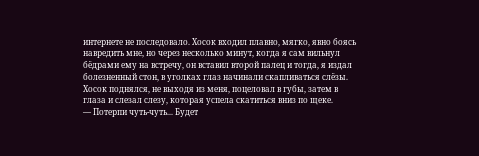интернете не последовало. Хосок входил плавно, мягко, явно боясь навредить мне, но через несколько минут, когда я сам вильнул бёдрами ему на встречу, он вставил второй палец и тогда, я издал болезненный стон, в уголках глаз начинали скапливаться слёзы. Хосок поднялся, не выходя из меня, поцеловал в губы, затем в глаза и слезал слезу, которая успела скатиться вниз по щеке.
— Потерпи чуть-чуть... Будет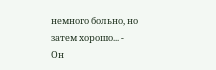немного больно, но затем хорошо... - Он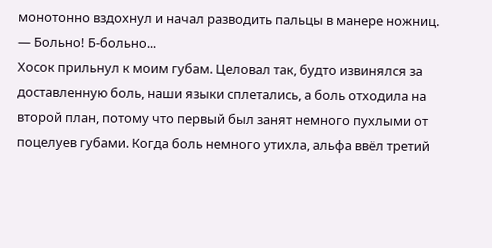монотонно вздохнул и начал разводить пальцы в манере ножниц.
— Больно! Б-больно...
Хосок прильнул к моим губам. Целовал так, будто извинялся за доставленную боль, наши языки сплетались, а боль отходила на второй план, потому что первый был занят немного пухлыми от поцелуев губами. Когда боль немного утихла, альфа ввёл третий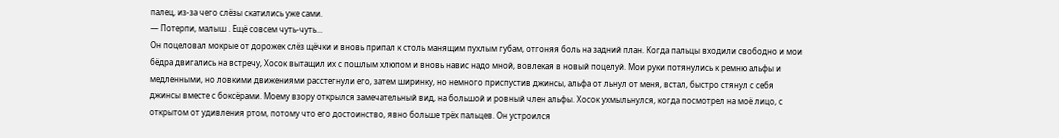палец, из-за чего слёзы скатились уже сами.
— Потерпи, малыш . Ещё совсем чуть-чуть...
Он поцеловал мокрые от дорожек слёз щёчки и вновь припал к столь манящим пухлым губам, отгоняя боль на задний план. Когда пальцы входили свободно и мои бёдра двигались на встречу, Хосок вытащил их с пошлым хлюпом и вновь навис надо мной, вовлекая в новый поцелуй. Мои руки потянулись к ремню альфы и медленными, но ловкими движениями расстегнули его, затем ширинку, но немного приспустив джинсы, альфа от льнул от меня, встал, быстро стянул с себя джинсы вместе с боксёрами. Моему взору открылся замечательный вид, на большой и ровный член альфы. Хосок ухмыльнулся, когда посмотрел на моё лицо, с открытом от удивления ртом, потому что его достоинство, явно больше трёх пальцев. Он устроился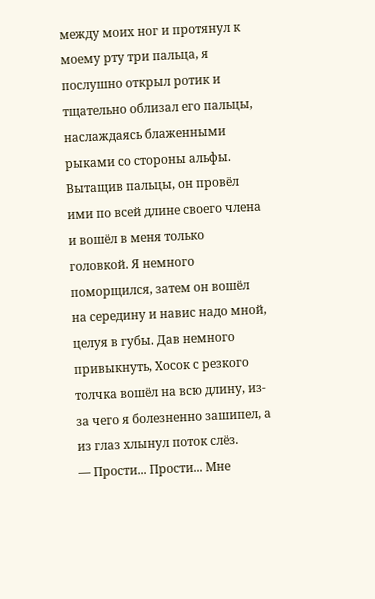между моих ног и протянул к моему рту три пальца, я послушно открыл ротик и тщательно облизал его пальцы, наслаждаясь блаженными рыками со стороны альфы. Вытащив пальцы, он провёл ими по всей длине своего члена и вошёл в меня только головкой. Я немного поморщился, затем он вошёл на середину и навис надо мной, целуя в губы. Дав немного привыкнуть, Хосок с резкого толчка вошёл на всю длину, из-за чего я болезненно зашипел, а из глаз хлынул поток слёз.
— Прости... Прости... Мне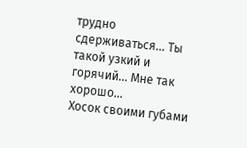трудно сдерживаться... Ты такой узкий и горячий... Мне так хорошо...
Хосок своими губами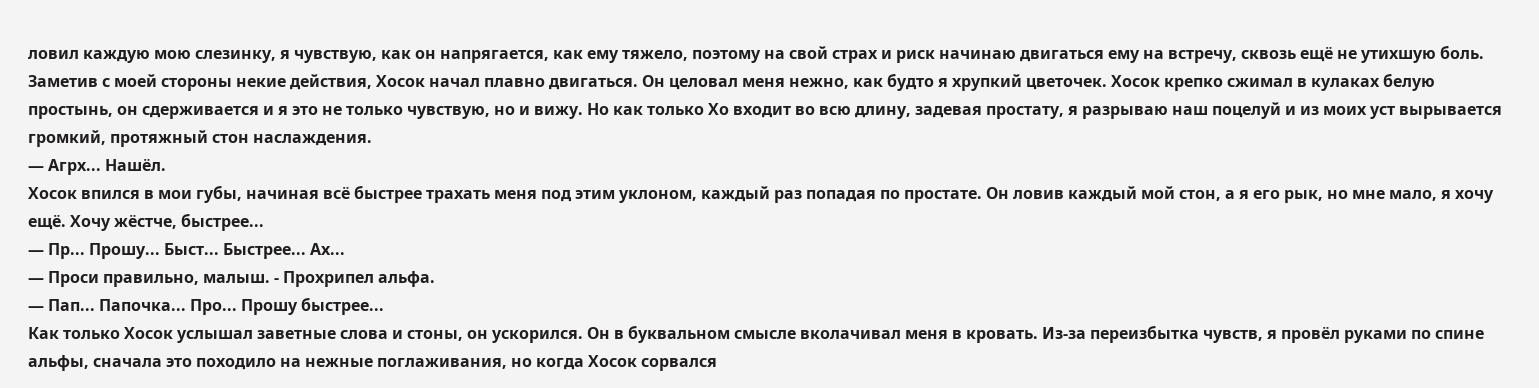ловил каждую мою слезинку, я чувствую, как он напрягается, как ему тяжело, поэтому на свой страх и риск начинаю двигаться ему на встречу, сквозь ещё не утихшую боль. Заметив с моей стороны некие действия, Хосок начал плавно двигаться. Он целовал меня нежно, как будто я хрупкий цветочек. Хосок крепко сжимал в кулаках белую простынь, он сдерживается и я это не только чувствую, но и вижу. Но как только Хо входит во всю длину, задевая простату, я разрываю наш поцелуй и из моих уст вырывается громкий, протяжный стон наслаждения.
— Агрх... Нашёл.
Хосок впился в мои губы, начиная всё быстрее трахать меня под этим уклоном, каждый раз попадая по простате. Он ловив каждый мой стон, а я его рык, но мне мало, я хочу ещё. Хочу жёстче, быстрее...
— Пр... Прошу... Быст... Быстрее... Ах...
— Проси правильно, малыш. - Прохрипел альфа.
— Пап... Папочка... Про... Прошу быстрее...
Как только Хосок услышал заветные слова и стоны, он ускорился. Он в буквальном смысле вколачивал меня в кровать. Из-за переизбытка чувств, я провёл руками по спине альфы, сначала это походило на нежные поглаживания, но когда Хосок сорвался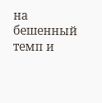на бешенный темп и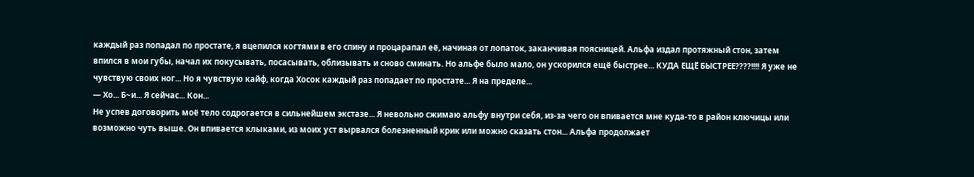каждый раз попадал по простате, я вцепился когтями в его спину и процарапал её, начиная от лопаток, заканчивая поясницей. Альфа издал протяжный стон, затем впился в мои губы, начал их покусывать, посасывать, облизывать и сново сминать. Но альфе было мало, он ускорился ещё быстрее... КУДА ЕЩЁ БЫСТРЕЕ????!!!! Я уже не чувствую своих ног... Но я чувствую кайф, когда Хосок каждый раз попадает по простате... Я на пределе...
— Хо... Б~и... Я сейчас... Кон...
Не успев договорить моё тело содрогается в сильнейшем экстазе... Я невольно сжимаю альфу внутри себя, из-за чего он впивается мне куда-то в район ключицы или возможно чуть выше. Он впивается клыками, из моих уст вырвался болезненный крик или можно сказать стон... Альфа продолжает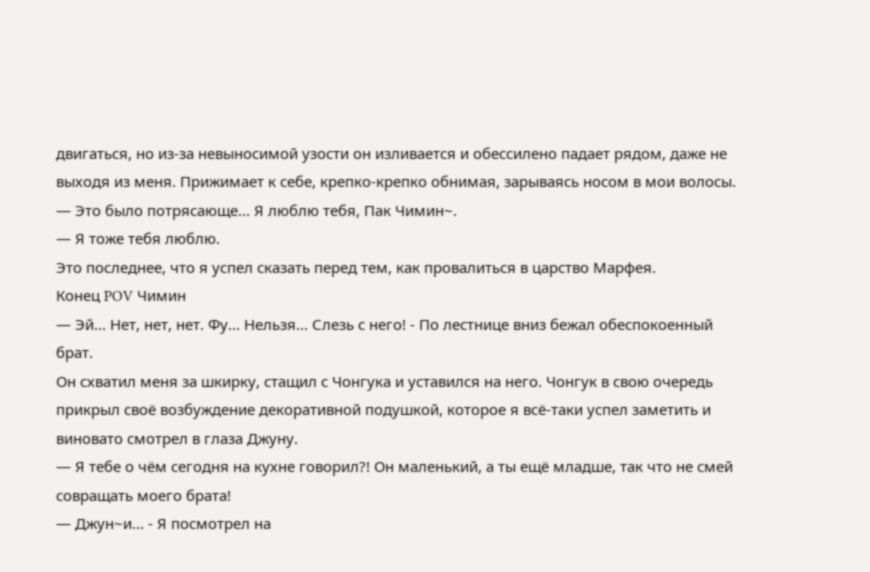двигаться, но из-за невыносимой узости он изливается и обессилено падает рядом, даже не выходя из меня. Прижимает к себе, крепко-крепко обнимая, зарываясь носом в мои волосы.
— Это было потрясающе... Я люблю тебя, Пак Чимин~.
— Я тоже тебя люблю.
Это последнее, что я успел сказать перед тем, как провалиться в царство Марфея.
Конец POV Чимин
— Эй... Нет, нет, нет. Фу... Нельзя... Слезь с него! - По лестнице вниз бежал обеспокоенный брат.
Он схватил меня за шкирку, стащил с Чонгука и уставился на него. Чонгук в свою очередь прикрыл своё возбуждение декоративной подушкой, которое я всё-таки успел заметить и виновато смотрел в глаза Джуну.
— Я тебе о чём сегодня на кухне говорил?! Он маленький, а ты ещё младше, так что не смей совращать моего брата!
— Джун~и... - Я посмотрел на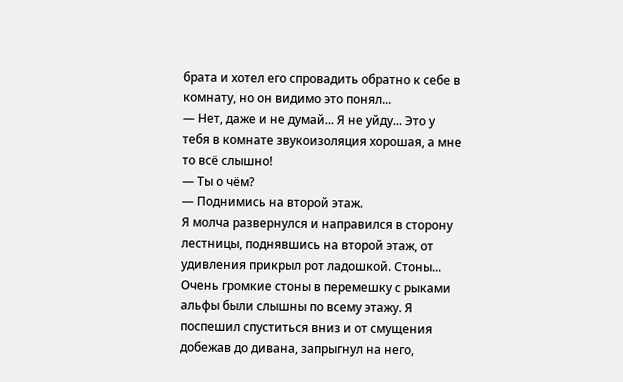брата и хотел его спровадить обратно к себе в комнату, но он видимо это понял...
— Нет, даже и не думай... Я не уйду... Это у тебя в комнате звукоизоляция хорошая, а мне то всё слышно!
— Ты о чём?
— Поднимись на второй этаж.
Я молча развернулся и направился в сторону лестницы, поднявшись на второй этаж, от удивления прикрыл рот ладошкой. Стоны... Очень громкие стоны в перемешку с рыками альфы были слышны по всему этажу. Я поспешил спуститься вниз и от смущения добежав до дивана, запрыгнул на него,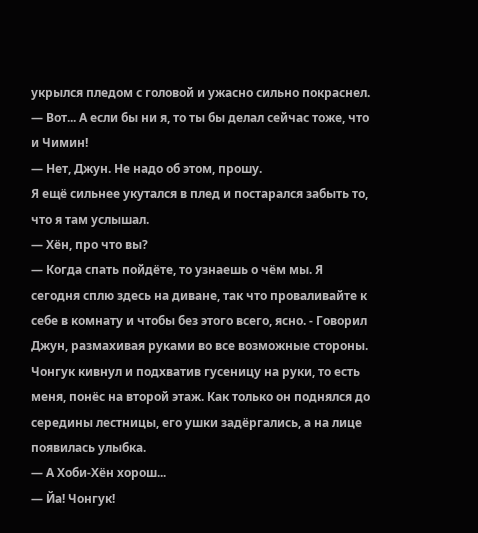укрылся пледом с головой и ужасно сильно покраснел.
— Вот... А если бы ни я, то ты бы делал сейчас тоже, что и Чимин!
— Нет, Джун. Не надо об этом, прошу.
Я ещё сильнее укутался в плед и постарался забыть то, что я там услышал.
— Хён, про что вы?
— Когда спать пойдёте, то узнаешь о чём мы. Я сегодня сплю здесь на диване, так что проваливайте к себе в комнату и чтобы без этого всего, ясно. - Говорил Джун, размахивая руками во все возможные стороны.
Чонгук кивнул и подхватив гусеницу на руки, то есть меня, понёс на второй этаж. Как только он поднялся до середины лестницы, его ушки задёргались, а на лице появилась улыбка.
— А Хоби-Хён хорош...
— Йа! Чонгук!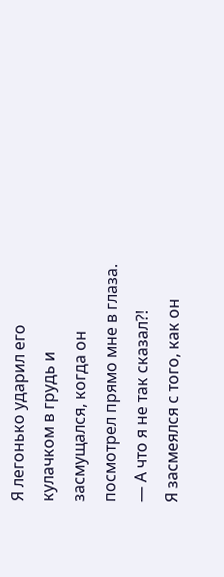Я легонько ударил его кулачком в грудь и засмущался, когда он посмотрел прямо мне в глаза.
— А что я не так сказал?!
Я засмеялся с того, как он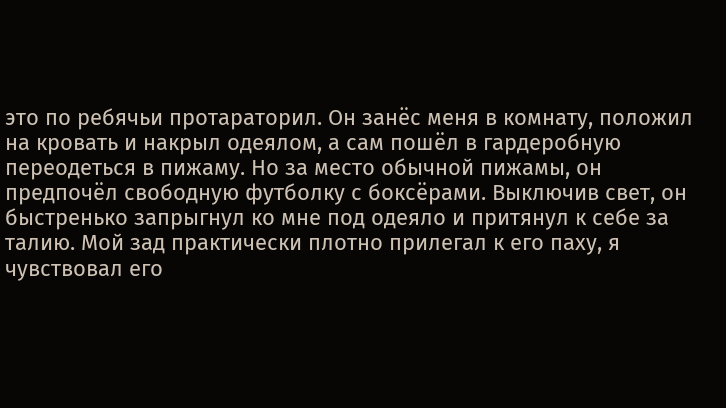это по ребячьи протараторил. Он занёс меня в комнату, положил на кровать и накрыл одеялом, а сам пошёл в гардеробную переодеться в пижаму. Но за место обычной пижамы, он предпочёл свободную футболку с боксёрами. Выключив свет, он быстренько запрыгнул ко мне под одеяло и притянул к себе за талию. Мой зад практически плотно прилегал к его паху, я чувствовал его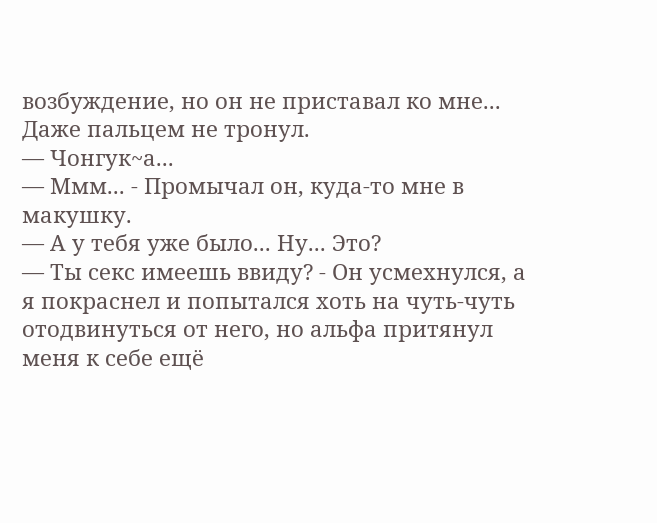возбуждение, но он не приставал ко мне... Даже пальцем не тронул.
— Чонгук~а...
— Ммм... - Промычал он, куда-то мне в макушку.
— А у тебя уже было... Ну... Это?
— Ты секс имеешь ввиду? - Он усмехнулся, а я покраснел и попытался хоть на чуть-чуть отодвинуться от него, но альфа притянул меня к себе ещё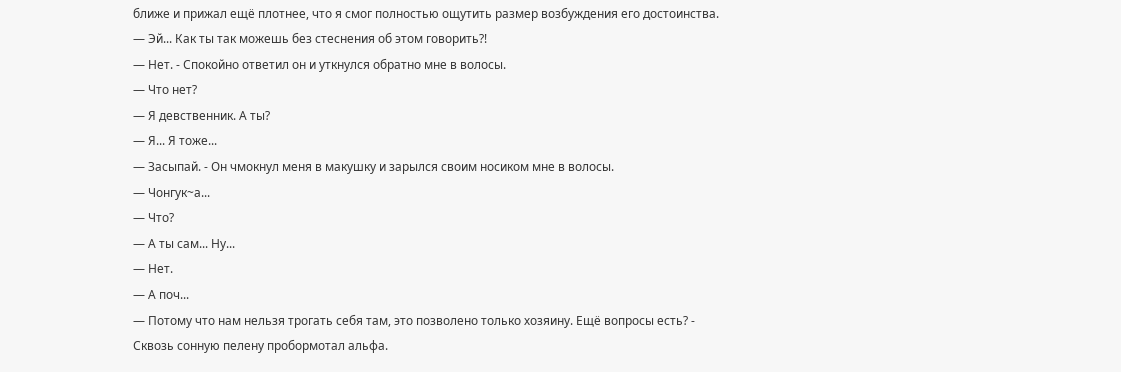ближе и прижал ещё плотнее, что я смог полностью ощутить размер возбуждения его достоинства.
— Эй... Как ты так можешь без стеснения об этом говорить?!
— Нет. - Спокойно ответил он и уткнулся обратно мне в волосы.
— Что нет?
— Я девственник. А ты?
— Я... Я тоже...
— Засыпай. - Он чмокнул меня в макушку и зарылся своим носиком мне в волосы.
— Чонгук~а...
— Что?
— А ты сам... Ну...
— Нет.
— А поч...
— Потому что нам нельзя трогать себя там, это позволено только хозяину. Ещё вопросы есть? - Сквозь сонную пелену пробормотал альфа.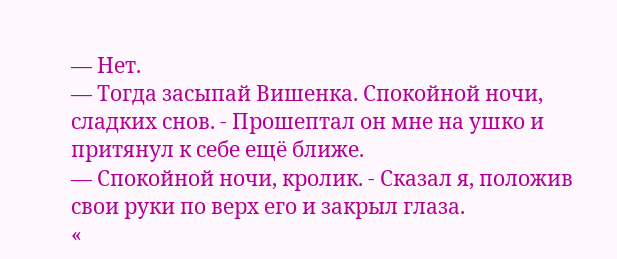— Нет.
— Тогда засыпай Вишенка. Спокойной ночи, сладких снов. - Прошептал он мне на ушко и притянул к себе ещё ближе.
— Спокойной ночи, кролик. - Сказал я, положив свои руки по верх его и закрыл глаза.
«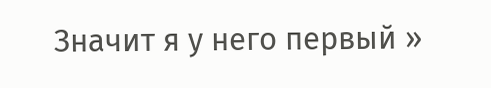Значит я у него первый »